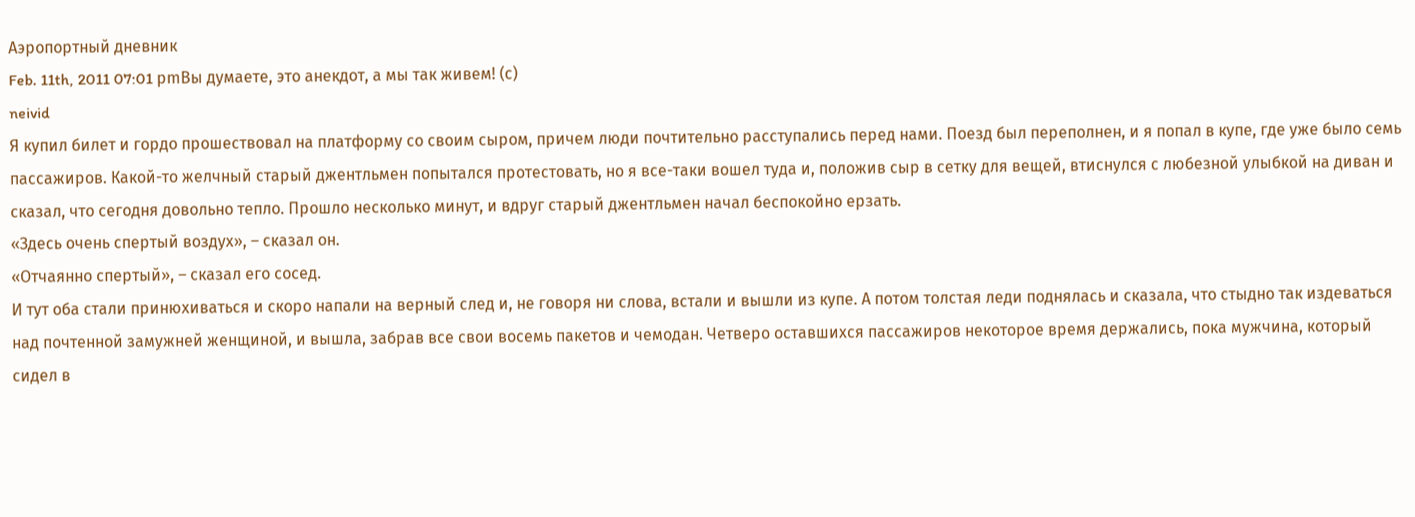Аэропортный дневник
Feb. 11th, 2011 07:01 pmВы думаете, это анекдот, а мы так живем! (с)
neivid
Я купил билет и гордо прошествовал на платформу со своим сыром, причем люди почтительно расступались перед нами. Поезд был переполнен, и я попал в купе, где уже было семь пассажиров. Какой-то желчный старый джентльмен попытался протестовать, но я все-таки вошел туда и, положив сыр в сетку для вещей, втиснулся с любезной улыбкой на диван и сказал, что сегодня довольно тепло. Прошло несколько минут, и вдруг старый джентльмен начал беспокойно ерзать.
«Здесь очень спертый воздух», – сказал он.
«Отчаянно спертый», – сказал его сосед.
И тут оба стали принюхиваться и скоро напали на верный след и, не говоря ни слова, встали и вышли из купе. А потом толстая леди поднялась и сказала, что стыдно так издеваться над почтенной замужней женщиной, и вышла, забрав все свои восемь пакетов и чемодан. Четверо оставшихся пассажиров некоторое время держались, пока мужчина, который сидел в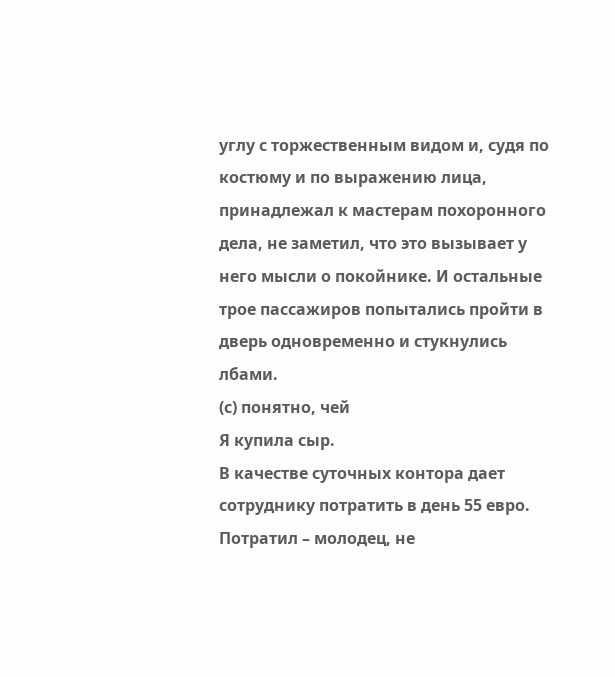углу с торжественным видом и, судя по костюму и по выражению лица, принадлежал к мастерам похоронного дела, не заметил, что это вызывает у него мысли о покойнике. И остальные трое пассажиров попытались пройти в дверь одновременно и стукнулись лбами.
(с) понятно, чей
Я купила сыр.
В качестве суточных контора дает сотруднику потратить в день 55 евро. Потратил – молодец, не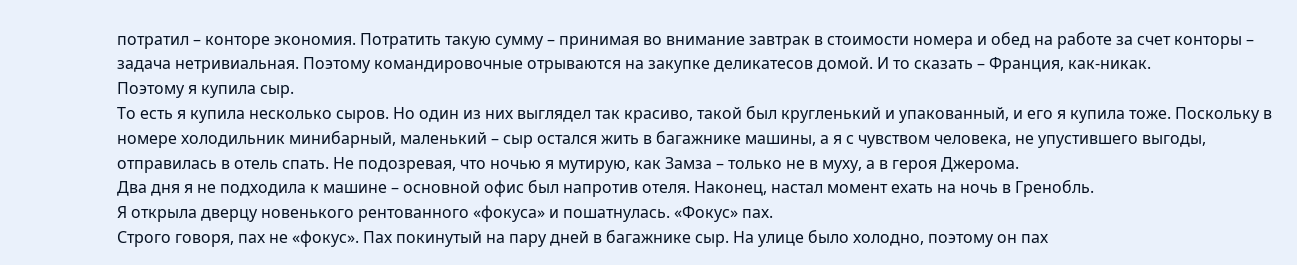потратил – конторе экономия. Потратить такую сумму – принимая во внимание завтрак в стоимости номера и обед на работе за счет конторы – задача нетривиальная. Поэтому командировочные отрываются на закупке деликатесов домой. И то сказать – Франция, как-никак.
Поэтому я купила сыр.
То есть я купила несколько сыров. Но один из них выглядел так красиво, такой был кругленький и упакованный, и его я купила тоже. Поскольку в номере холодильник минибарный, маленький – сыр остался жить в багажнике машины, а я с чувством человека, не упустившего выгоды, отправилась в отель спать. Не подозревая, что ночью я мутирую, как Замза – только не в муху, а в героя Джерома.
Два дня я не подходила к машине – основной офис был напротив отеля. Наконец, настал момент ехать на ночь в Гренобль.
Я открыла дверцу новенького рентованного «фокуса» и пошатнулась. «Фокус» пах.
Строго говоря, пах не «фокус». Пах покинутый на пару дней в багажнике сыр. На улице было холодно, поэтому он пах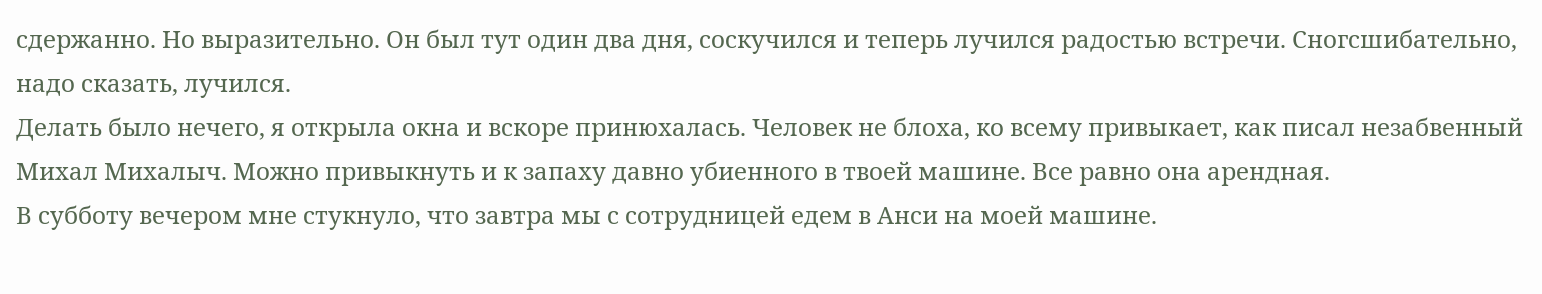сдержанно. Но выразительно. Он был тут один два дня, соскучился и теперь лучился радостью встречи. Сногсшибательно, надо сказать, лучился.
Делать было нечего, я открыла окна и вскоре принюхалась. Человек не блоха, ко всему привыкает, как писал незабвенный Михал Михалыч. Можно привыкнуть и к запаху давно убиенного в твоей машине. Все равно она арендная.
В субботу вечером мне стукнуло, что завтра мы с сотрудницей едем в Анси на моей машине.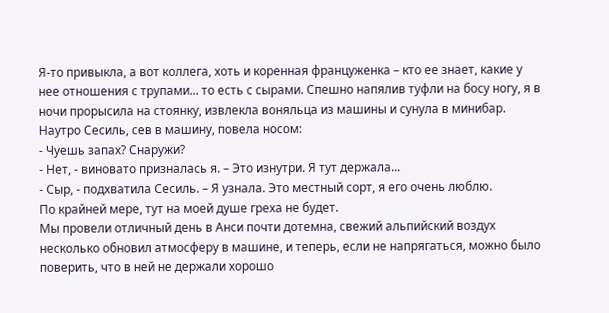Я-то привыкла, а вот коллега, хоть и коренная француженка – кто ее знает, какие у нее отношения с трупами... то есть с сырами. Спешно напялив туфли на босу ногу, я в ночи прорысила на стоянку, извлекла воняльца из машины и сунула в минибар.
Наутро Сесиль, сев в машину, повела носом:
- Чуешь запах? Снаружи?
- Нет, - виновато призналась я. – Это изнутри. Я тут держала...
- Сыр, - подхватила Сесиль. – Я узнала. Это местный сорт, я его очень люблю.
По крайней мере, тут на моей душе греха не будет.
Мы провели отличный день в Анси почти дотемна, свежий альпийский воздух несколько обновил атмосферу в машине, и теперь, если не напрягаться, можно было поверить, что в ней не держали хорошо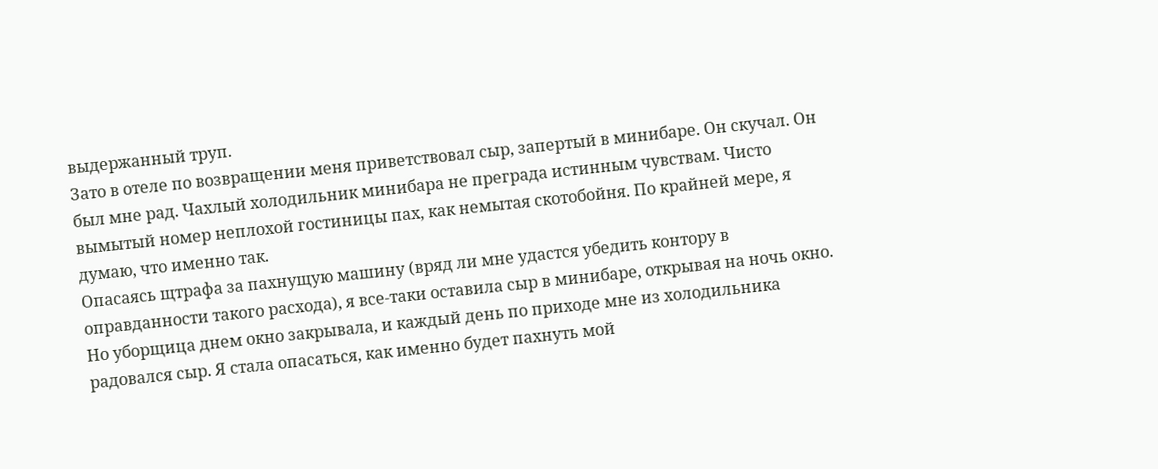выдержанный труп.
Зато в отеле по возвращении меня приветствовал сыр, запертый в минибаре. Он скучал. Он был мне рад. Чахлый холодильник минибара не преграда истинным чувствам. Чисто вымытый номер неплохой гостиницы пах, как немытая скотобойня. По крайней мере, я думаю, что именно так.
Опасаясь щтрафа за пахнущую машину (вряд ли мне удастся убедить контору в оправданности такого расхода), я все-таки оставила сыр в минибаре, открывая на ночь окно. Но уборщица днем окно закрывала, и каждый день по приходе мне из холодильника радовался сыр. Я стала опасаться, как именно будет пахнуть мой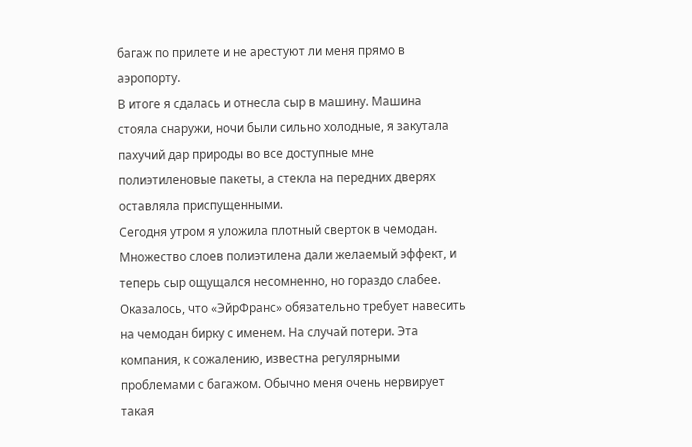багаж по прилете и не арестуют ли меня прямо в аэропорту.
В итоге я сдалась и отнесла сыр в машину. Машина стояла снаружи, ночи были сильно холодные, я закутала пахучий дар природы во все доступные мне полиэтиленовые пакеты, а стекла на передних дверях оставляла приспущенными.
Сегодня утром я уложила плотный сверток в чемодан. Множество слоев полиэтилена дали желаемый эффект, и теперь сыр ощущался несомненно, но гораздо слабее.
Оказалось, что «ЭйрФранс» обязательно требует навесить на чемодан бирку с именем. На случай потери. Эта компания, к сожалению, известна регулярными проблемами с багажом. Обычно меня очень нервирует такая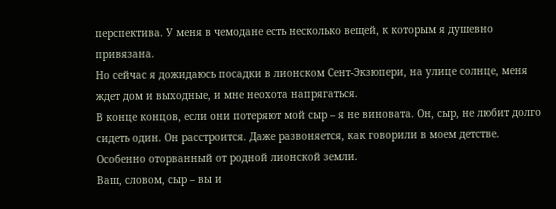перспектива. У меня в чемодане есть несколько вещей, к которым я душевно привязана.
Но сейчас я дожидаюсь посадки в лионском Сент-Экзюпери, на улице солнце, меня ждет дом и выходные, и мне неохота напрягаться.
В конце концов, если они потеряют мой сыр – я не виновата. Он, сыр, не любит долго сидеть один. Он расстроится. Даже развоняется, как говорили в моем детстве. Особенно оторванный от родной лионской земли.
Ваш, словом, сыр – вы и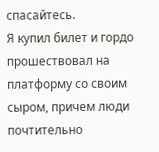спасайтесь.
Я купил билет и гордо прошествовал на платформу со своим сыром, причем люди почтительно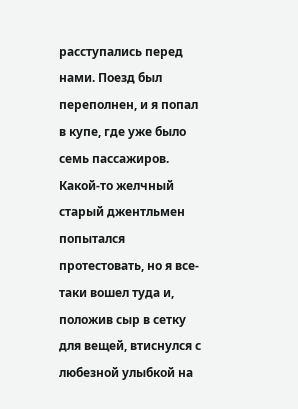расступались перед нами. Поезд был переполнен, и я попал в купе, где уже было семь пассажиров. Какой-то желчный старый джентльмен попытался протестовать, но я все-таки вошел туда и, положив сыр в сетку для вещей, втиснулся с любезной улыбкой на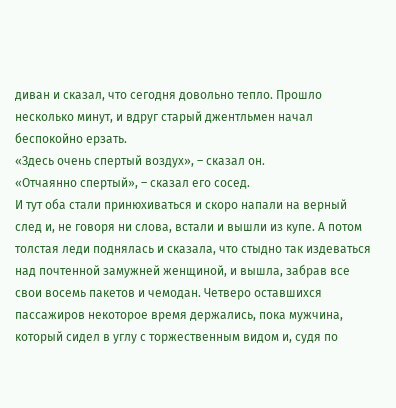диван и сказал, что сегодня довольно тепло. Прошло несколько минут, и вдруг старый джентльмен начал беспокойно ерзать.
«Здесь очень спертый воздух», – сказал он.
«Отчаянно спертый», – сказал его сосед.
И тут оба стали принюхиваться и скоро напали на верный след и, не говоря ни слова, встали и вышли из купе. А потом толстая леди поднялась и сказала, что стыдно так издеваться над почтенной замужней женщиной, и вышла, забрав все свои восемь пакетов и чемодан. Четверо оставшихся пассажиров некоторое время держались, пока мужчина, который сидел в углу с торжественным видом и, судя по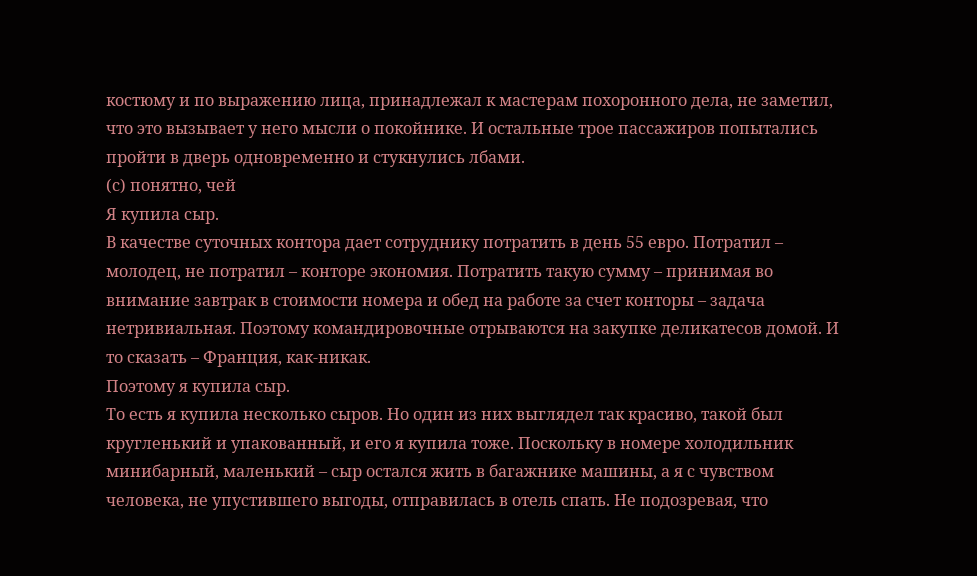костюму и по выражению лица, принадлежал к мастерам похоронного дела, не заметил, что это вызывает у него мысли о покойнике. И остальные трое пассажиров попытались пройти в дверь одновременно и стукнулись лбами.
(с) понятно, чей
Я купила сыр.
В качестве суточных контора дает сотруднику потратить в день 55 евро. Потратил – молодец, не потратил – конторе экономия. Потратить такую сумму – принимая во внимание завтрак в стоимости номера и обед на работе за счет конторы – задача нетривиальная. Поэтому командировочные отрываются на закупке деликатесов домой. И то сказать – Франция, как-никак.
Поэтому я купила сыр.
То есть я купила несколько сыров. Но один из них выглядел так красиво, такой был кругленький и упакованный, и его я купила тоже. Поскольку в номере холодильник минибарный, маленький – сыр остался жить в багажнике машины, а я с чувством человека, не упустившего выгоды, отправилась в отель спать. Не подозревая, что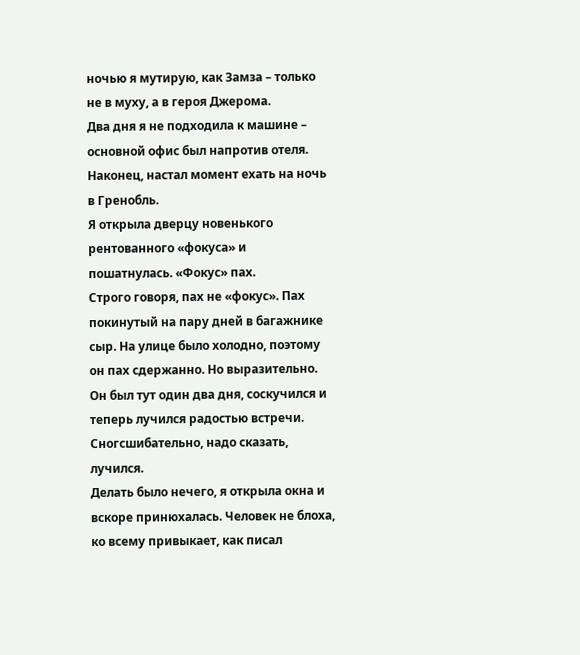ночью я мутирую, как Замза – только не в муху, а в героя Джерома.
Два дня я не подходила к машине – основной офис был напротив отеля. Наконец, настал момент ехать на ночь в Гренобль.
Я открыла дверцу новенького рентованного «фокуса» и пошатнулась. «Фокус» пах.
Строго говоря, пах не «фокус». Пах покинутый на пару дней в багажнике сыр. На улице было холодно, поэтому он пах сдержанно. Но выразительно. Он был тут один два дня, соскучился и теперь лучился радостью встречи. Сногсшибательно, надо сказать, лучился.
Делать было нечего, я открыла окна и вскоре принюхалась. Человек не блоха, ко всему привыкает, как писал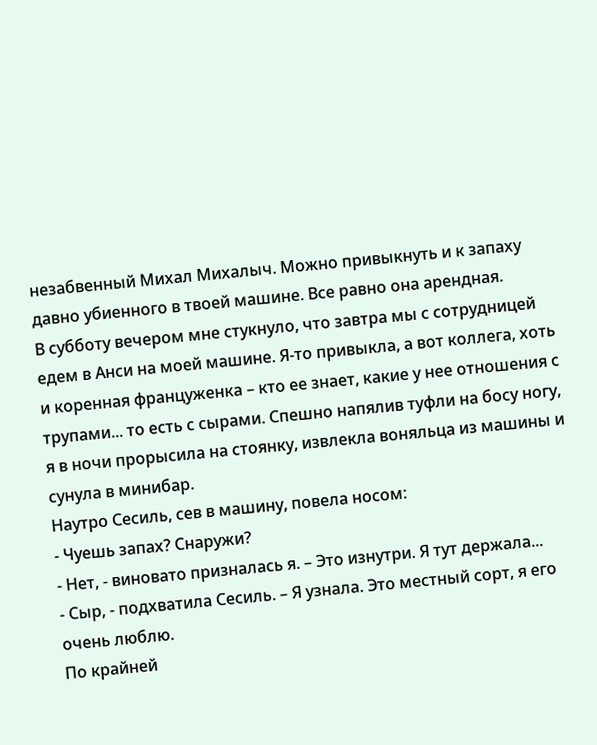незабвенный Михал Михалыч. Можно привыкнуть и к запаху давно убиенного в твоей машине. Все равно она арендная.
В субботу вечером мне стукнуло, что завтра мы с сотрудницей едем в Анси на моей машине. Я-то привыкла, а вот коллега, хоть и коренная француженка – кто ее знает, какие у нее отношения с трупами... то есть с сырами. Спешно напялив туфли на босу ногу, я в ночи прорысила на стоянку, извлекла воняльца из машины и сунула в минибар.
Наутро Сесиль, сев в машину, повела носом:
- Чуешь запах? Снаружи?
- Нет, - виновато призналась я. – Это изнутри. Я тут держала...
- Сыр, - подхватила Сесиль. – Я узнала. Это местный сорт, я его очень люблю.
По крайней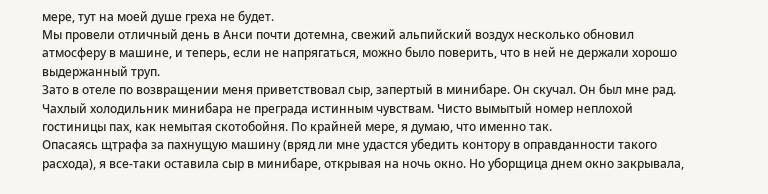мере, тут на моей душе греха не будет.
Мы провели отличный день в Анси почти дотемна, свежий альпийский воздух несколько обновил атмосферу в машине, и теперь, если не напрягаться, можно было поверить, что в ней не держали хорошо выдержанный труп.
Зато в отеле по возвращении меня приветствовал сыр, запертый в минибаре. Он скучал. Он был мне рад. Чахлый холодильник минибара не преграда истинным чувствам. Чисто вымытый номер неплохой гостиницы пах, как немытая скотобойня. По крайней мере, я думаю, что именно так.
Опасаясь щтрафа за пахнущую машину (вряд ли мне удастся убедить контору в оправданности такого расхода), я все-таки оставила сыр в минибаре, открывая на ночь окно. Но уборщица днем окно закрывала,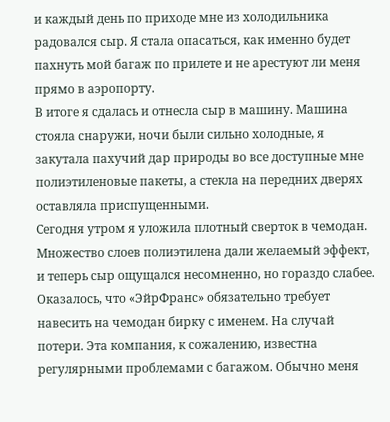и каждый день по приходе мне из холодильника радовался сыр. Я стала опасаться, как именно будет пахнуть мой багаж по прилете и не арестуют ли меня прямо в аэропорту.
В итоге я сдалась и отнесла сыр в машину. Машина стояла снаружи, ночи были сильно холодные, я закутала пахучий дар природы во все доступные мне полиэтиленовые пакеты, а стекла на передних дверях оставляла приспущенными.
Сегодня утром я уложила плотный сверток в чемодан. Множество слоев полиэтилена дали желаемый эффект, и теперь сыр ощущался несомненно, но гораздо слабее.
Оказалось, что «ЭйрФранс» обязательно требует навесить на чемодан бирку с именем. На случай потери. Эта компания, к сожалению, известна регулярными проблемами с багажом. Обычно меня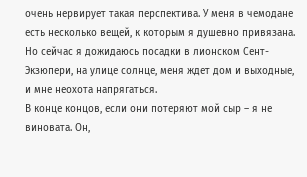очень нервирует такая перспектива. У меня в чемодане есть несколько вещей, к которым я душевно привязана.
Но сейчас я дожидаюсь посадки в лионском Сент-Экзюпери, на улице солнце, меня ждет дом и выходные, и мне неохота напрягаться.
В конце концов, если они потеряют мой сыр – я не виновата. Он,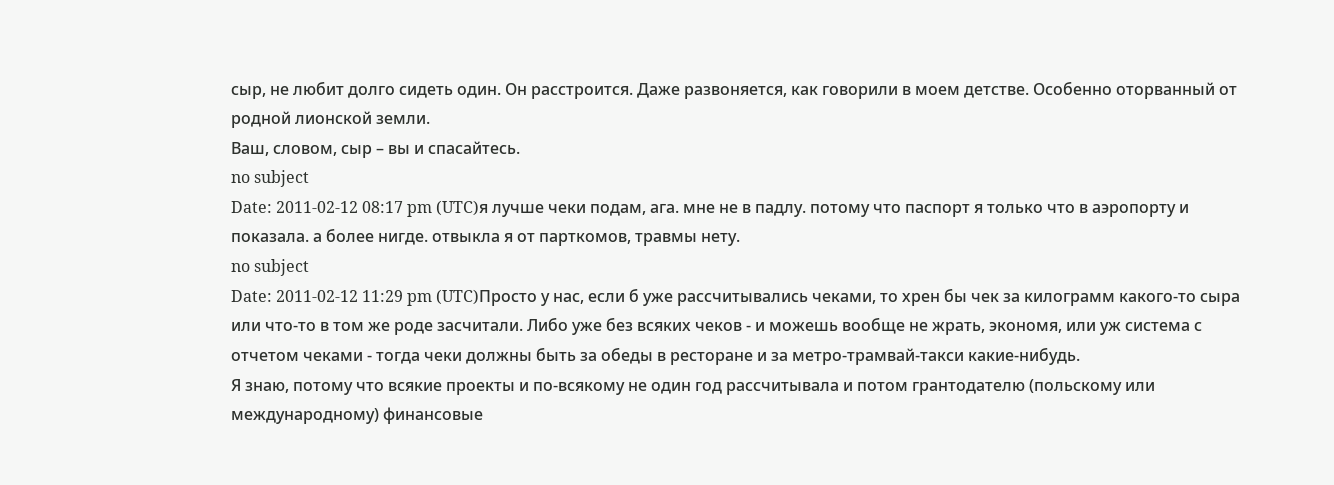сыр, не любит долго сидеть один. Он расстроится. Даже развоняется, как говорили в моем детстве. Особенно оторванный от родной лионской земли.
Ваш, словом, сыр – вы и спасайтесь.
no subject
Date: 2011-02-12 08:17 pm (UTC)я лучше чеки подам, ага. мне не в падлу. потому что паспорт я только что в аэропорту и показала. а более нигде. отвыкла я от парткомов, травмы нету.
no subject
Date: 2011-02-12 11:29 pm (UTC)Просто у нас, если б уже рассчитывались чеками, то хрен бы чек за килограмм какого-то сыра или что-то в том же роде засчитали. Либо уже без всяких чеков - и можешь вообще не жрать, экономя, или уж система с отчетом чеками - тогда чеки должны быть за обеды в ресторане и за метро-трамвай-такси какие-нибудь.
Я знаю, потому что всякие проекты и по-всякому не один год рассчитывала и потом грантодателю (польскому или международному) финансовые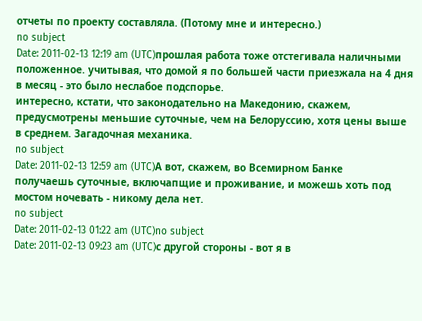отчеты по проекту составляла. (Потому мне и интересно.)
no subject
Date: 2011-02-13 12:19 am (UTC)прошлая работа тоже отстегивала наличными положенное. учитывая, что домой я по большей части приезжала на 4 дня в месяц - это было неслабое подспорье.
интересно, кстати, что законодательно на Македонию, скажем, предусмотрены меньшие суточные, чем на Белоруссию, хотя цены выше в среднем. Загадочная механика.
no subject
Date: 2011-02-13 12:59 am (UTC)А вот, скажем, во Всемирном Банке получаешь суточные, включапщие и проживание, и можешь хоть под мостом ночевать - никому дела нет.
no subject
Date: 2011-02-13 01:22 am (UTC)no subject
Date: 2011-02-13 09:23 am (UTC)с другой стороны - вот я в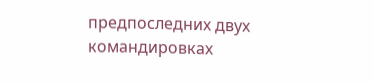предпоследних двух командировках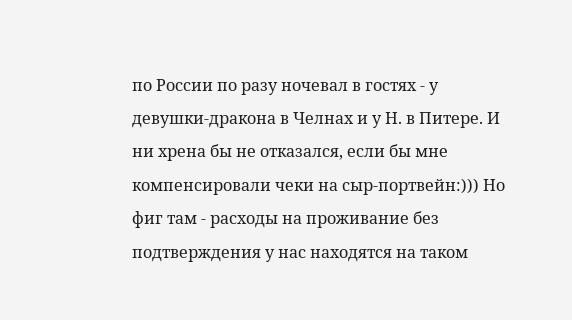по России по разу ночевал в гостях - у девушки-дракона в Челнах и у Н. в Питере. И ни хрена бы не отказался, если бы мне компенсировали чеки на сыр-портвейн:))) Но фиг там - расходы на проживание без подтверждения у нас находятся на таком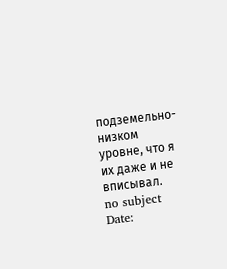подземельно-низком уровне, что я их даже и не вписывал.
no subject
Date: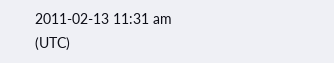2011-02-13 11:31 am (UTC)